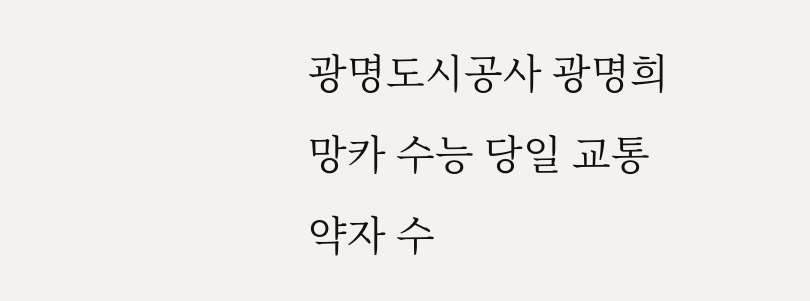광명도시공사 광명희망카 수능 당일 교통약자 수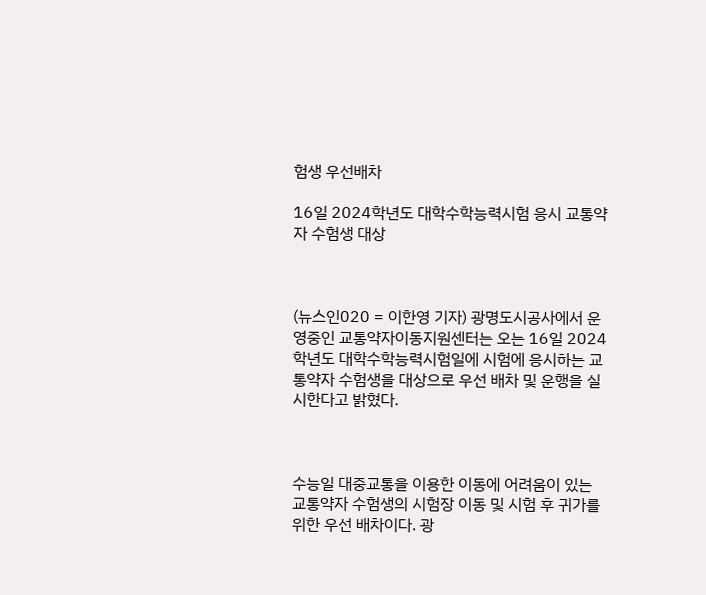험생 우선배차

16일 2024학년도 대학수학능력시험 응시 교통약자 수험생 대상



(뉴스인020 = 이한영 기자) 광명도시공사에서 운영중인 교통약자이동지원센터는 오는 16일 2024학년도 대학수학능력시험일에 시험에 응시하는 교통약자 수험생을 대상으로 우선 배차 및 운행을 실시한다고 밝혔다.



수능일 대중교통을 이용한 이동에 어려움이 있는 교통약자 수험생의 시험장 이동 및 시험 후 귀가를 위한 우선 배차이다. 광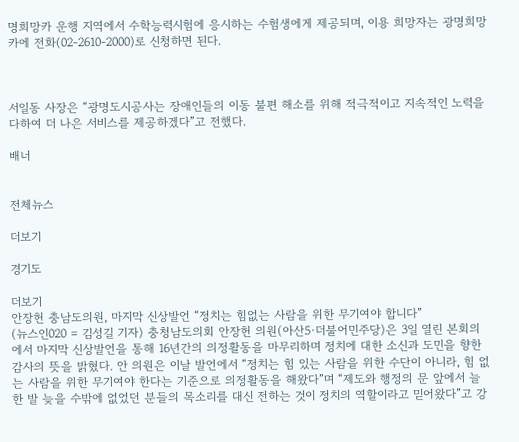명희망카 운행 지역에서 수학능력시험에 응시하는 수험생에게 제공되며, 이용 희망자는 광명희망카에 전화(02-2610-2000)로 신청하면 된다.



서일동 사장은 “광명도시공사는 장애인들의 이동 불편 해소를 위해 적극적이고 지속적인 노력을 다하여 더 나은 서비스를 제공하겠다”고 전했다.

배너


전체뉴스

더보기

경기도

더보기
안장헌 충남도의원, 마지막 신상발언 “정치는 힘없는 사람을 위한 무기여야 합니다”
(뉴스인020 = 김성길 기자) 충청남도의회 안장헌 의원(아산5·더불어민주당)은 3일 열린 본회의에서 마지막 신상발언을 통해 16년간의 의정활동을 마무리하며 정치에 대한 소신과 도민을 향한 감사의 뜻을 밝혔다. 안 의원은 이날 발언에서 “정치는 힘 있는 사람을 위한 수단이 아니라, 힘 없는 사람을 위한 무기여야 한다는 기준으로 의정활동을 해왔다”며 “제도와 행정의 문 앞에서 늘 한 발 늦을 수밖에 없었던 분들의 목소리를 대신 전하는 것이 정치의 역할이라고 믿어왔다”고 강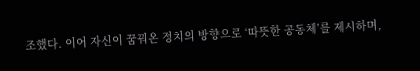조했다. 이어 자신이 꿈꿔온 정치의 방향으로 ‘따뜻한 공동체’를 제시하며,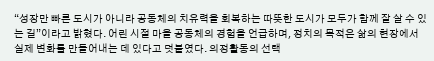“성장만 빠른 도시가 아니라 공동체의 치유력을 회복하는 따뜻한 도시가 모두가 함께 잘 살 수 있는 길”이라고 밝혔다. 어린 시절 마을 공동체의 경험을 언급하며, 정치의 목적은 삶의 현장에서 실제 변화를 만들어내는 데 있다고 덧붙였다. 의정활동의 선택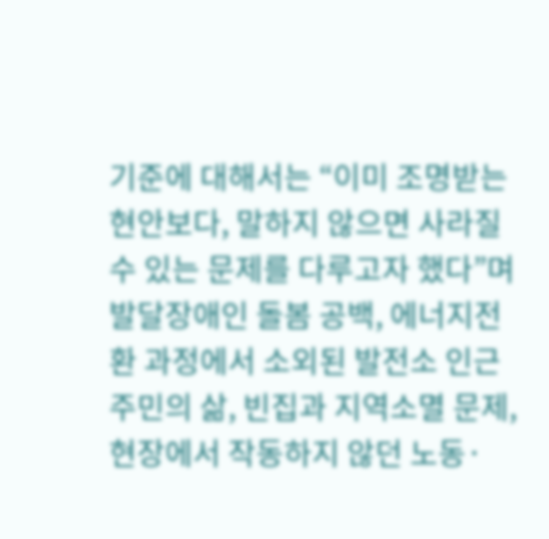기준에 대해서는 “이미 조명받는 현안보다, 말하지 않으면 사라질 수 있는 문제를 다루고자 했다”며 발달장애인 돌봄 공백, 에너지전환 과정에서 소외된 발전소 인근 주민의 삶, 빈집과 지역소멸 문제, 현장에서 작동하지 않던 노동·